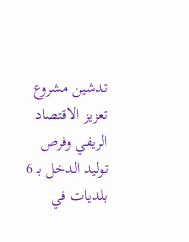تدشين مشروع تعزيز الاقتصاد الريفي وفرص توليد الدخل بـ 6 بلديات في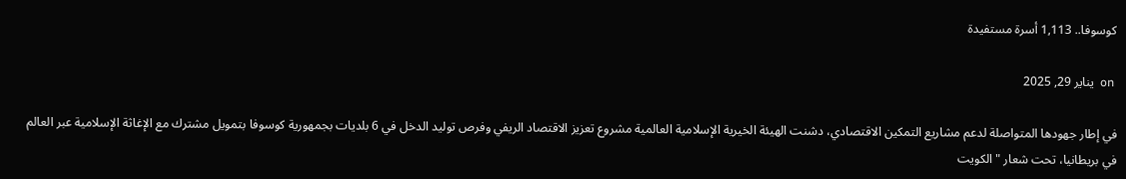كوسوفا.. 1,113 أسرة مستفيدة

 on  يناير 29, 2025

في إطار جهودها المتواصلة لدعم مشاريع التمكين الاقتصادي، دشنت الهيئة الخيرية الإسلامية العالمية مشروع تعزيز الاقتصاد الريفي وفرص توليد الدخل في 6 بلديات بجمهورية كوسوفا بتمويل مشترك مع الإغاثة الإسلامية عبر العالم في بريطانيا، تحت شعار "الكويت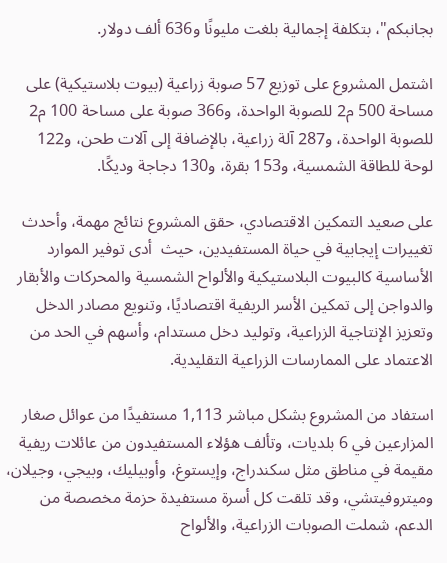بجانبكم"، بتكلفة إجمالية بلغت مليونًا و636 ألف دولار.

اشتمل المشروع على توزيع 57 صوبة زراعية (بيوت بلاستيكية) على مساحة 500 م2 للصوبة الواحدة، و366 صوبة على مساحة 100 م2 للصوبة الواحدة، و287 آلة زراعية، بالإضافة إلى آلات طحن، و122 لوحة للطاقة الشمسية، و153 بقرة، و130 دجاجة وديكًا.

على صعيد التمكين الاقتصادي، حقق المشروع نتائج مهمة، وأحدث تغييرات إيجابية في حياة المستفيدين، حيث  أدى توفير الموارد الأساسية كالبيوت البلاستيكية والألواح الشمسية والمحركات والأبقار والدواجن إلى تمكين الأسر الريفية اقتصاديًا، وتنويع مصادر الدخل وتعزيز الإنتاجية الزراعية، وتوليد دخل مستدام، وأسهم في الحد من الاعتماد على الممارسات الزراعية التقليدية.

استفاد من المشروع بشكل مباشر 1,113 مستفيدًا من عوائل صغار المزارعين في 6 بلديات، وتألف هؤلاء المستفيدون من عائلات ريفية مقيمة في مناطق مثل سكندراج، وإيستوغ، وأوبيليك، وبيجي، وجيلان، وميتروفيتشي، وقد تلقت كل أسرة مستفيدة حزمة مخصصة من الدعم، شملت الصوبات الزراعية، والألواح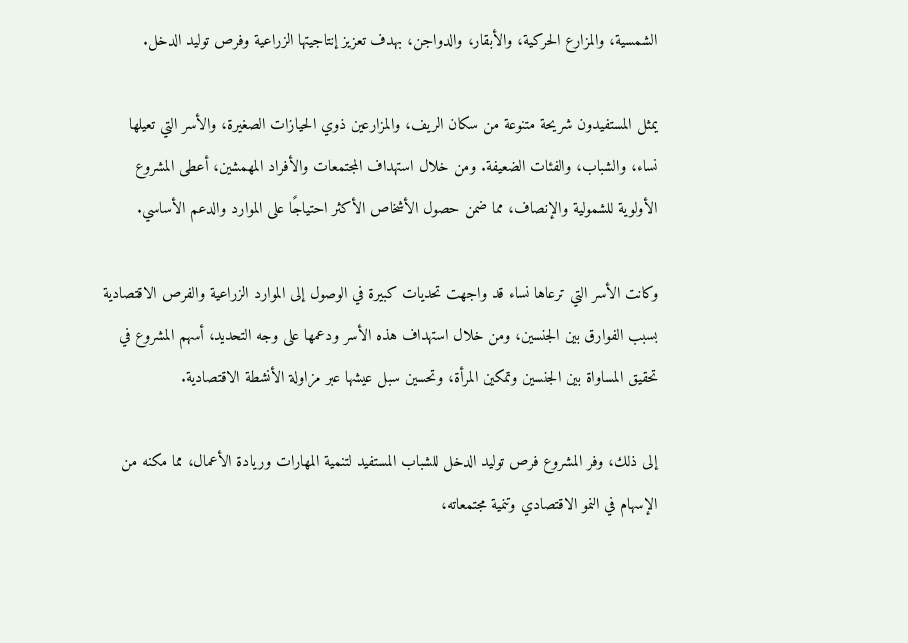الشمسية، والمزارع الحركية، والأبقار، والدواجن، بهدف تعزيز إنتاجيتها الزراعية وفرص توليد الدخل.

يمثل المستفيدون شريحة متنوعة من سكان الريف، والمزارعين ذوي الحيازات الصغيرة، والأسر التي تعيلها نساء، والشباب، والفئات الضعيفة. ومن خلال استهداف المجتمعات والأفراد المهمشين، أعطى المشروع الأولوية للشمولية والإنصاف، مما ضمن حصول الأشخاص الأكثر احتياجًا على الموارد والدعم الأساسي.

وكانت الأسر التي ترعاها نساء قد واجهت تحديات كبيرة في الوصول إلى الموارد الزراعية والفرص الاقتصادية بسبب الفوارق بين الجنسين، ومن خلال استهداف هذه الأسر ودعمها على وجه التحديد، أسهم المشروع في تحقيق المساواة بين الجنسين وتمكين المرأة، وتحسين سبل عيشها عبر مزاولة الأنشطة الاقتصادية.

إلى ذلك، وفر المشروع فرص توليد الدخل للشباب المستفيد لتنمية المهارات وريادة الأعمال، مما مكنه من الإسهام في النمو الاقتصادي وتنمية مجتمعاته،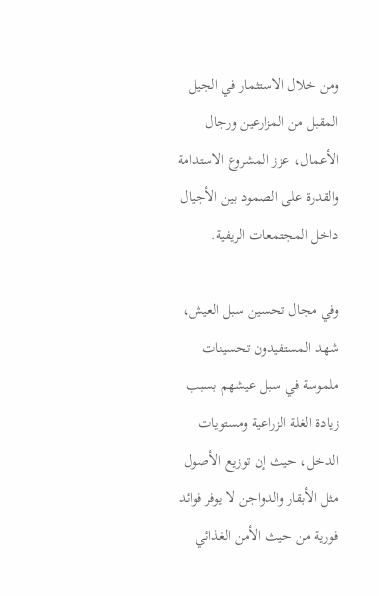ومن خلال الاستثمار في الجيل المقبل من المزارعين ورجال الأعمال، عزز المشروع الاستدامة والقدرة على الصمود بين الأجيال داخل المجتمعات الريفية.

وفي مجال تحسين سبل العيش، شهد المستفيدون تحسينات ملموسة في سبل عيشهم بسبب زيادة الغلة الزراعية ومستويات الدخل، حيث إن توزيع الأصول مثل الأبقار والدواجن لا يوفر فوائد فورية من حيث الأمن الغذائي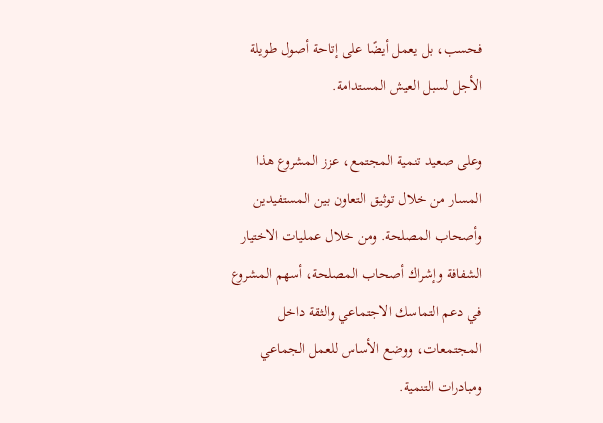فحسب، بل يعمل أيضًا على إتاحة أصول طويلة الأجل لسبل العيش المستدامة.

وعلى صعيد تنمية المجتمع، عزز المشروع هذا المسار من خلال توثيق التعاون بين المستفيدين وأصحاب المصلحة. ومن خلال عمليات الاختيار الشفافة وإشراك أصحاب المصلحة، أسهم المشروع في دعم التماسك الاجتماعي والثقة داخل المجتمعات، ووضع الأساس للعمل الجماعي ومبادرات التنمية.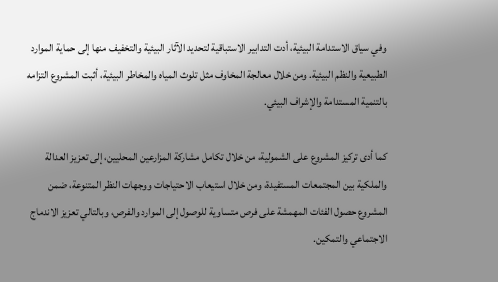وفي سياق الاستدامة البيئية، أدت التدابير الاستباقية لتحديد الآثار البيئية والتخفيف منها إلى حماية الموارد الطبيعية والنظم البيئية. ومن خلال معالجة المخاوف مثل تلوث المياه والمخاطر البيئية، أثبت المشروع التزامه بالتنمية المستدامة والإشراف البيئي.

كما أدى تركيز المشروع على الشمولية، من خلال تكامل مشاركة المزارعين المحليين، إلى تعزيز العدالة والملكية بين المجتمعات المستفيدة، ومن خلال استيعاب الاحتياجات ووجهات النظر المتنوعة، ضمن المشروع حصول الفئات المهمشة على فرص متساوية للوصول إلى الموارد والفرص، وبالتالي تعزيز الاندماج الاجتماعي والتمكين.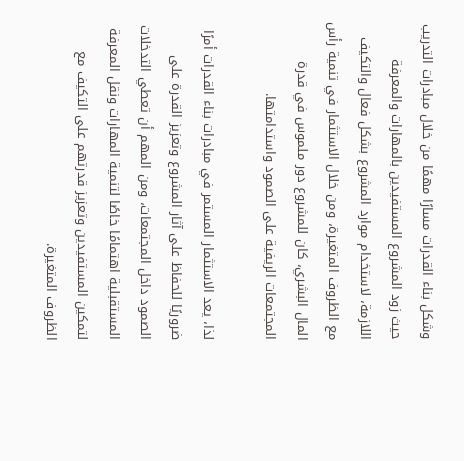وشكل بناء القدرات مسارًا مهمًا من خلال مبادرات التدريب حيث زود المشروع المستفيدين بالمهارات والمعرفة اللازمة، لاستخدام موارد المشروع بشكل فعال والتكيف مع الظروف المتغيرة، ومن خلال الاستثمار في تنمية رأس المال البشري، كان للمشروع دور ملموس في قدرة المجتمعات الريفية على الصمود واستدامتها.

لذا، يعد الاستثمار المستمر في مبادرات بناء القدرات أمرًا ضروريًا للحفاظ على آثار المشروع وتعزيز القدرة على الصمود داخل المجتمعات، ومن المهم أن تعطي التدخلات المستقبلية اهتمامًا خاصًا لتنمية المهارات ونقل المعرفة لتمكين المستفيدين وتعزيز قدرتهم على التكيف مع الظروف المتغيرة.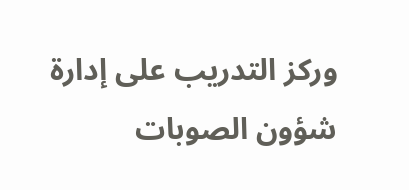وركز التدريب على إدارة شؤون الصوبات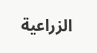الزراعية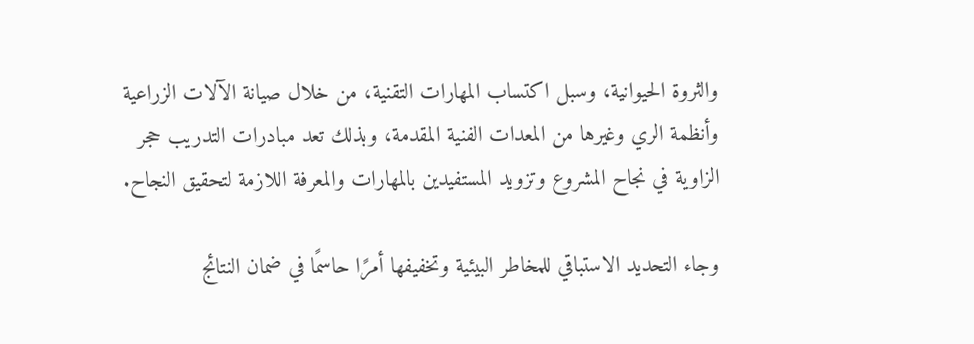والثروة الحيوانية، وسبل اكتساب المهارات التقنية، من خلال صيانة الآلات الزراعية وأنظمة الري وغيرها من المعدات الفنية المقدمة، وبذلك تعد مبادرات التدريب حجر الزاوية في نجاح المشروع وتزويد المستفيدين بالمهارات والمعرفة اللازمة لتحقيق النجاح.

وجاء التحديد الاستباقي للمخاطر البيئية وتخفيفها أمرًا حاسمًا في ضمان النتائج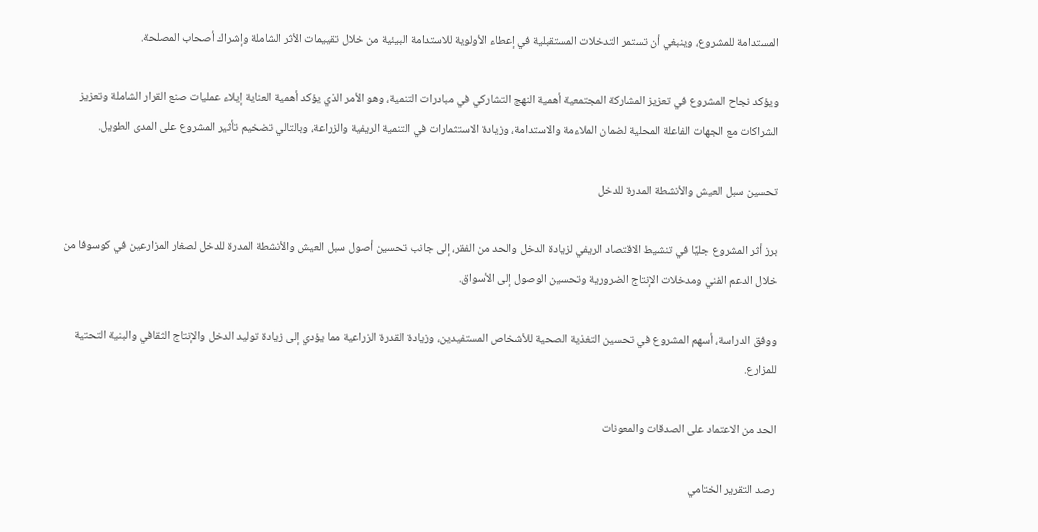المستدامة للمشروع، وينبغي أن تستمر التدخلات المستقبلية في إعطاء الأولوية للاستدامة البيئية من خلال تقييمات الأثر الشاملة وإشراك أصحاب المصلحة.

ويؤكد نجاح المشروع في تعزيز المشاركة المجتمعية أهمية النهج التشاركي في مبادرات التنمية، وهو الأمر الذي يؤكد أهمية العناية إيلاء عمليات صنع القرار الشاملة وتعزيز الشراكات مع الجهات الفاعلة المحلية لضمان الملاءمة والاستدامة، وزيادة الاستثمارات في التنمية الريفية والزراعة، وبالتالي تضخيم تأثير المشروع على المدى الطويل.

تحسين سبل العيش والأنشطة المدرة للدخل

برز أثر المشروع جليًا في تنشيط الاقتصاد الريفي لزيادة الدخل والحد من الفقر، إلى جانب تحسين أصول سبل العيش والأنشطة المدرة للدخل لصغار المزارعين في كوسوفا من خلال الدعم الفني ومدخلات الإنتاج الضرورية وتحسين الوصول إلى الأسواق.

ووفق الدراسة، أسهم المشروع في تحسين التغذية الصحية للأشخاص المستفيدين، وزيادة القدرة الزراعية مما يؤدي إلى زيادة توليد الدخل والإنتاج الثقافي والبنية التحتية للمزارع.

الحد من الاعتماد على الصدقات والمعونات

رصد التقرير الختامي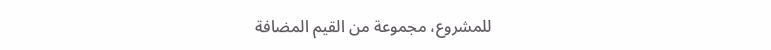للمشروع، مجموعة من القيم المضافة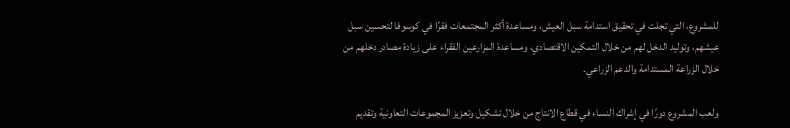للمشروع، التي تجلت في تحقيق استدامة سبل العيش، ومساعدة أكثر المجتمعات فقرًا في كوسوفا لتحسين سبل عيشهم، وتوليد الدخل لهم من خلال التمكين الاقتصادي، ومساعدة المزارعين الفقراء على زيادة مصادر دخلهم من خلال الزراعة المستدامة والدعم الزراعي.

ولعب المشروع دورًا في إشراك النساء في قطاع الانتاج من خلال تشكيل وتعزيز المجموعات التعاونية وتقديم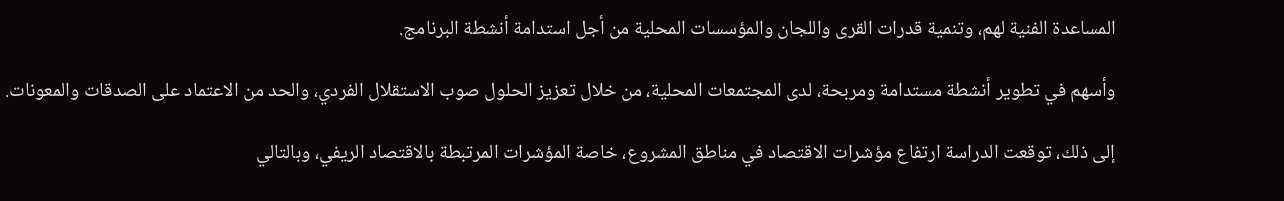المساعدة الفنية لهم، وتنمية قدرات القرى واللجان والمؤسسات المحلية من أجل استدامة أنشطة البرنامج.

وأسهم في تطوير أنشطة مستدامة ومربحة، لدى المجتمعات المحلية، من خلال تعزيز الحلول صوب الاستقلال الفردي، والحد من الاعتماد على الصدقات والمعونات.

إلى ذلك، توقعت الدراسة ارتفاع مؤشرات الاقتصاد في مناطق المشروع، خاصة المؤشرات المرتبطة بالاقتصاد الريفي، وبالتالي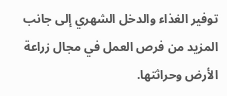توفير الغذاء والدخل الشهري إلى جانب المزيد من فرص العمل في مجال زراعة الأرض وحراثتها.